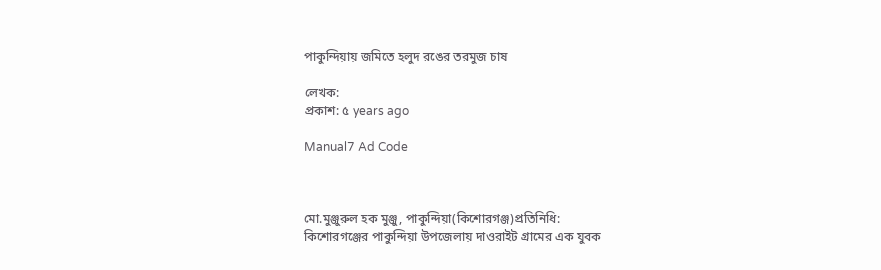পাকুন্দিয়ায় জমিতে হলুদ রঙের তরমুজ চাষ

লেখক:
প্রকাশ: ৫ years ago

Manual7 Ad Code



মো.মুঞ্জুরুল হক মুঞ্জু, পাকুন্দিয়া(কিশোরগঞ্জ)প্রতিনিধি:
কিশোরগঞ্জের পাকুন্দিয়া উপজেলায় দাওরাইট গ্রামের এক যুবক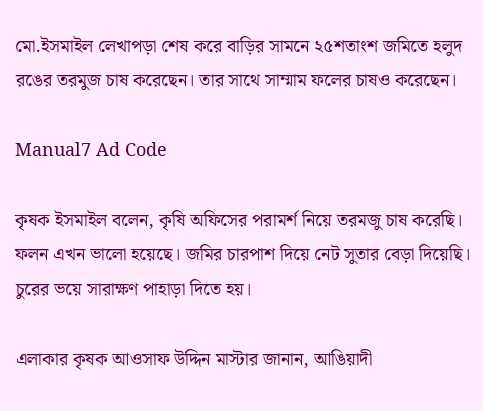মো.ইসমাইল লেখাপড়া শেষ করে বাড়ির সামনে ২৫শতাংশ জমিতে হলুদ রঙের তরমুজ চাষ করেছেন। তার সাথে সাম্মাম ফলের চাষও করেছেন।

Manual7 Ad Code

কৃষক ইসমাইল বলেন, কৃষি অফিসের পরামর্শ নিয়ে তরমজু চাষ করেছি। ফলন এখন ভালো হয়েছে। জমির চারপাশ দিয়ে নেট সুতার বেড়া দিয়েছি। চুরের ভয়ে সারাক্ষণ পাহাড়া দিতে হয়।

এলাকার কৃষক আওসাফ উদ্দিন মাস্টার জানান, আঙিয়াদী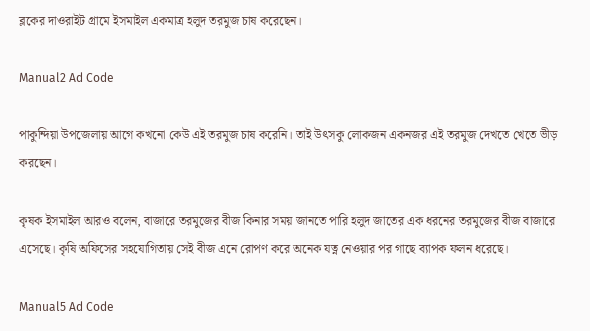ব্লকের দাওরাইট গ্রামে ইসমাইল একমাত্র হলুদ তরমুজ চাষ করেছেন।

Manual2 Ad Code

পাকুন্দিয়া উপজেলায় আগে কখনো কেউ এই তরমুজ চাষ করেনি। তাই উৎসকু লোকজন একনজর এই তরমুজ দেখতে খেতে ভীড় করছেন।

কৃষক ইসমাইল আরও বলেন, বাজারে তরমুজের বীজ কিনার সময় জানতে পারি হলুদ জাতের এক ধরনের তরমুজের বীজ বাজারে এসেছে। কৃষি অফিসের সহযোগিতায় সেই বীজ এনে রোপণ করে অনেক যত্ন নেওয়ার পর গাছে ব্যাপক ফলন ধরেছে।

Manual5 Ad Code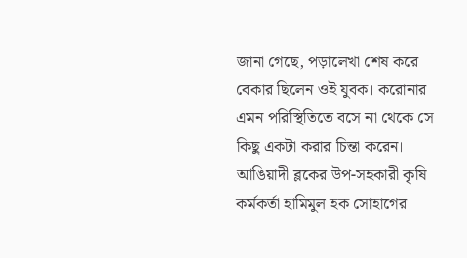জানা গেছে, পড়ালেখা শেষ করে বেকার ছিলেন ওই যুবক। করোনার এমন পরিস্থিতিতে বসে না থেকে সে কিছু একটা করার চিন্তা করেন। আঙিয়াদী ব্লকের উপ-সহকারী কৃষি কর্মকর্তা হামিমুল হক সোহাগের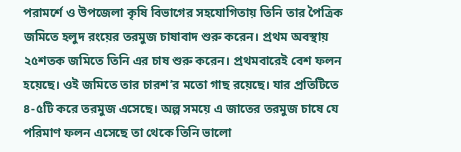পরামর্শে ও উপজেলা কৃষি বিভাগের সহযোগিতায় তিনি তার পৈত্রিক জমিতে হলুদ রংয়ের তরমুজ চাষাবাদ শুরু করেন। প্রথম অবস্থায় ২৫শতক জমিতে তিনি এর চাষ শুরু করেন। প্রথমবারেই বেশ ফলন হয়েছে। ওই জমিতে তার চারশ’র মতো গাছ রয়েছে। যার প্রতিটিতে ৪-৫টি করে তরমুজ এসেছে। অল্প সময়ে এ জাতের তরমুজ চাষে যে পরিমাণ ফলন এসেছে তা থেকে তিনি ভালো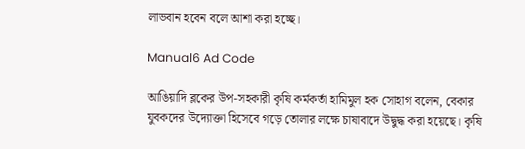লাভবান হবেন বলে আশা করা হচ্ছে।

Manual6 Ad Code

আঙিয়াদি ব্লকের উপ-সহকারী কৃষি কর্মকর্তা হামিমুল হক সোহাগ বলেন, বেকার যুবকদের উদ্যোক্তা হিসেবে গড়ে তোলার লক্ষে চাষাবাদে উদ্বুদ্ধ করা হয়েছে। কৃষি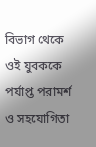বিভাগ থেকে ওই যুবককে পর্যাপ্ত পরামর্শ ও সহযোগিতা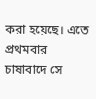করা হয়েছে। এতে প্রথমবার চাষাবাদে সে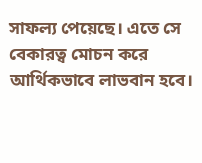সাফল্য পেয়েছে। এতে সে বেকারত্ব মোচন করে আর্থিকভাবে লাভবান হবে।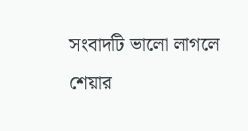সংবাদটি ভালো লাগলে শেয়ার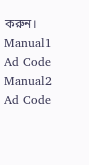করুন।
Manual1 Ad Code
Manual2 Ad Code